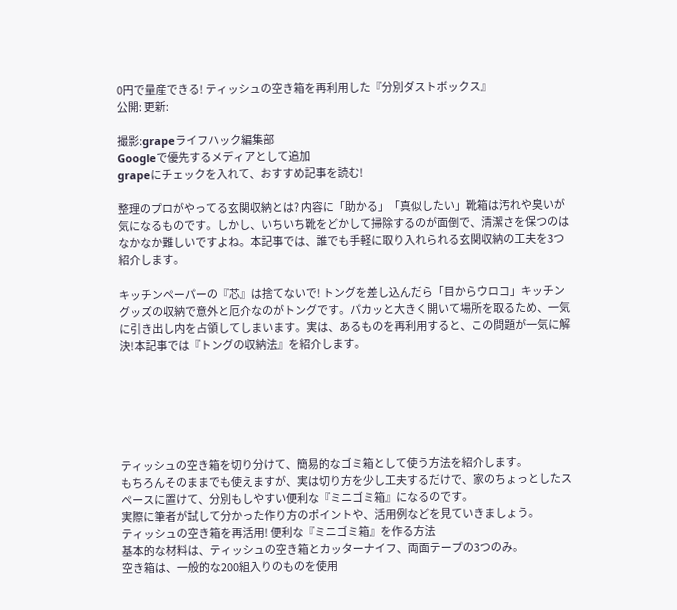0円で量産できる! ティッシュの空き箱を再利用した『分別ダストボックス』
公開: 更新:

撮影:grapeライフハック編集部
Googleで優先するメディアとして追加
grapeにチェックを入れて、おすすめ記事を読む!

整理のプロがやってる玄関収納とは? 内容に「助かる」「真似したい」靴箱は汚れや臭いが気になるものです。しかし、いちいち靴をどかして掃除するのが面倒で、清潔さを保つのはなかなか難しいですよね。本記事では、誰でも手軽に取り入れられる玄関収納の工夫を3つ紹介します。

キッチンペーパーの『芯』は捨てないで! トングを差し込んだら「目からウロコ」キッチングッズの収納で意外と厄介なのがトングです。パカッと大きく開いて場所を取るため、一気に引き出し内を占領してしまいます。実は、あるものを再利用すると、この問題が一気に解決!本記事では『トングの収納法』を紹介します。






ティッシュの空き箱を切り分けて、簡易的なゴミ箱として使う方法を紹介します。
もちろんそのままでも使えますが、実は切り方を少し工夫するだけで、家のちょっとしたスペースに置けて、分別もしやすい便利な『ミニゴミ箱』になるのです。
実際に筆者が試して分かった作り方のポイントや、活用例などを見ていきましょう。
ティッシュの空き箱を再活用! 便利な『ミニゴミ箱』を作る方法
基本的な材料は、ティッシュの空き箱とカッターナイフ、両面テープの3つのみ。
空き箱は、一般的な200組入りのものを使用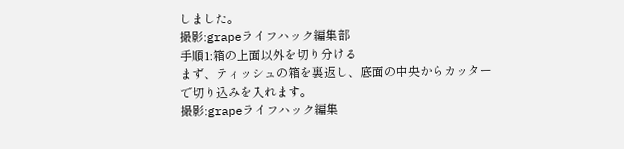しました。
撮影:grapeライフハック編集部
手順1:箱の上面以外を切り分ける
まず、ティッシュの箱を裏返し、底面の中央からカッターで切り込みを入れます。
撮影:grapeライフハック編集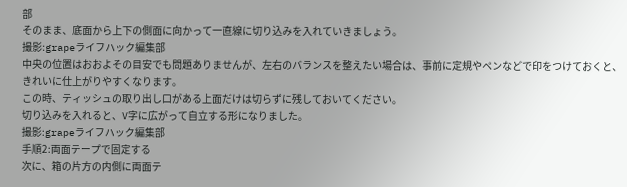部
そのまま、底面から上下の側面に向かって一直線に切り込みを入れていきましょう。
撮影:grapeライフハック編集部
中央の位置はおおよその目安でも問題ありませんが、左右のバランスを整えたい場合は、事前に定規やペンなどで印をつけておくと、きれいに仕上がりやすくなります。
この時、ティッシュの取り出し口がある上面だけは切らずに残しておいてください。
切り込みを入れると、V字に広がって自立する形になりました。
撮影:grapeライフハック編集部
手順2:両面テープで固定する
次に、箱の片方の内側に両面テ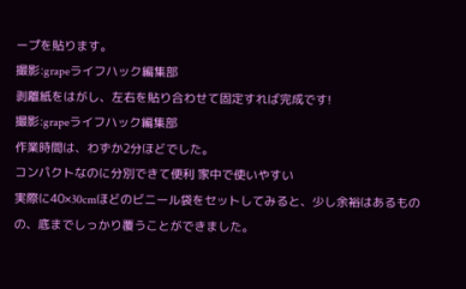ープを貼ります。
撮影:grapeライフハック編集部
剥離紙をはがし、左右を貼り合わせて固定すれば完成です!
撮影:grapeライフハック編集部
作業時間は、わずか2分ほどでした。
コンパクトなのに分別できて便利 家中で使いやすい
実際に40×30cmほどのビニール袋をセットしてみると、少し余裕はあるものの、底までしっかり覆うことができました。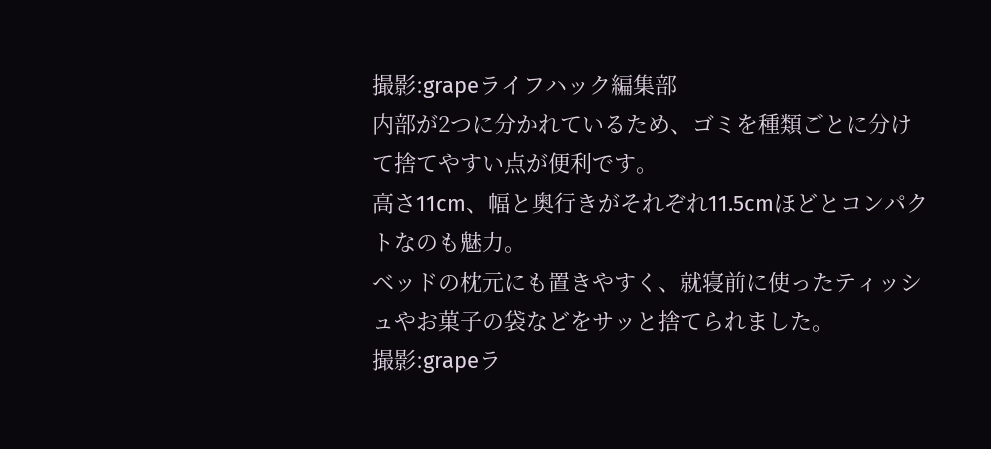撮影:grapeライフハック編集部
内部が2つに分かれているため、ゴミを種類ごとに分けて捨てやすい点が便利です。
高さ11cm、幅と奥行きがそれぞれ11.5cmほどとコンパクトなのも魅力。
ベッドの枕元にも置きやすく、就寝前に使ったティッシュやお菓子の袋などをサッと捨てられました。
撮影:grapeラ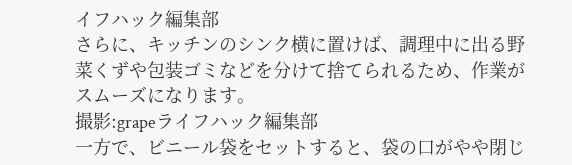イフハック編集部
さらに、キッチンのシンク横に置けば、調理中に出る野菜くずや包装ゴミなどを分けて捨てられるため、作業がスムーズになります。
撮影:grapeライフハック編集部
一方で、ビニール袋をセットすると、袋の口がやや閉じ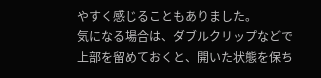やすく感じることもありました。
気になる場合は、ダブルクリップなどで上部を留めておくと、開いた状態を保ち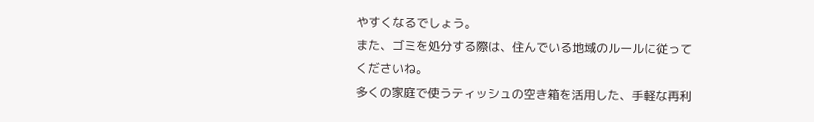やすくなるでしょう。
また、ゴミを処分する際は、住んでいる地域のルールに従ってくださいね。
多くの家庭で使うティッシュの空き箱を活用した、手軽な再利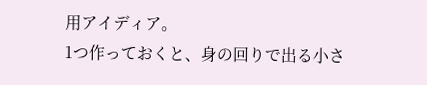用アイディア。
1つ作っておくと、身の回りで出る小さ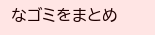なゴミをまとめ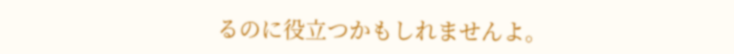るのに役立つかもしれませんよ。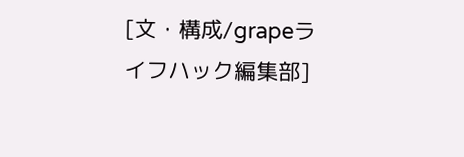[文・構成/grapeライフハック編集部]